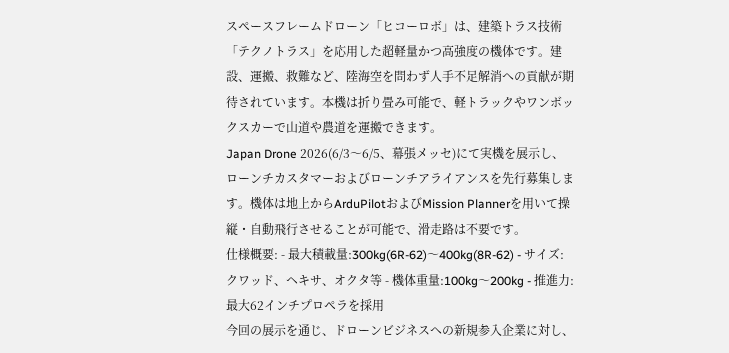スペースフレームドローン「ヒコーロボ」は、建築トラス技術「テクノトラス」を応用した超軽量かつ高強度の機体です。建設、運搬、救難など、陸海空を問わず人手不足解消への貢献が期待されています。本機は折り畳み可能で、軽トラックやワンボックスカーで山道や農道を運搬できます。
Japan Drone 2026(6/3〜6/5、幕張メッセ)にて実機を展示し、ローンチカスタマーおよびローンチアライアンスを先行募集します。機体は地上からArduPilotおよびMission Plannerを用いて操縦・自動飛行させることが可能で、滑走路は不要です。
仕様概要: - 最大積載量:300kg(6R-62)〜400kg(8R-62) - サイズ:クワッド、ヘキサ、オクタ等 - 機体重量:100kg〜200kg - 推進力:最大62インチプロペラを採用
今回の展示を通じ、ドローンビジネスへの新規参入企業に対し、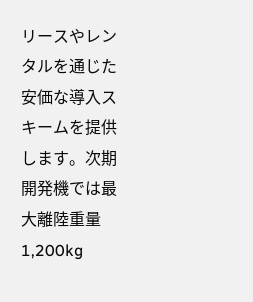リースやレンタルを通じた安価な導入スキームを提供します。次期開発機では最大離陸重量1,200kg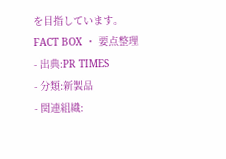を目指しています。
FACT BOX ・ 要点整理
- 出典:PR TIMES
- 分類:新製品
- 関連組織: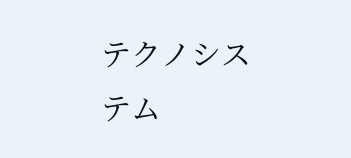テクノシステム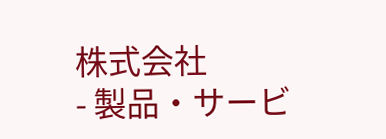株式会社
- 製品・サービ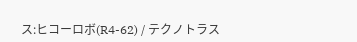ス:ヒコーロボ(R4-62) / テクノトラス